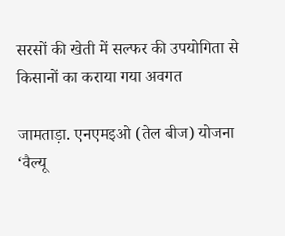सरसों की खेती में सल्फर की उपयोगिता से किसानों का कराया गया अवगत

जामताड़ा. एनएमइओ (तेल बीज) योजना ‘वैल्यू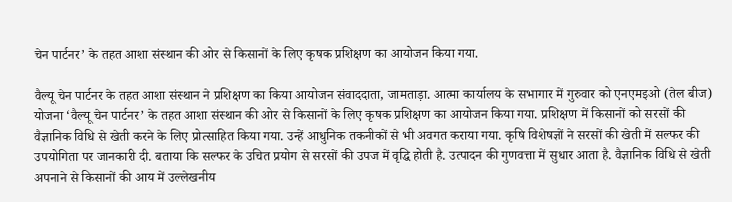चेन पार्टनर’ के तहत आशा संस्थान की ओर से किसानों के लिए कृषक प्रशिक्षण का आयोजन किया गया.

वैल्यू चेन पार्टनर के तहत आशा संस्थान ने प्रशिक्षण का किया आयोजन संवाददाता, जामताड़ा. आत्मा कार्यालय के सभागार में गुरुवार को एनएमइओ (तेल बीज) योजना ‘वैल्यू चेन पार्टनर’ के तहत आशा संस्थान की ओर से किसानों के लिए कृषक प्रशिक्षण का आयोजन किया गया. प्रशिक्षण में किसानों को सरसों की वैज्ञानिक विधि से खेती करने के लिए प्रोत्साहित किया गया. उन्हें आधुनिक तकनीकों से भी अवगत कराया गया. कृषि विशेषज्ञों ने सरसों की खेती में सल्फर की उपयोगिता पर जानकारी दी. बताया कि सल्फर के उचित प्रयोग से सरसों की उपज में वृद्धि होती है. उत्पादन की गुणवत्ता में सुधार आता है. वैज्ञानिक विधि से खेती अपनाने से किसानों की आय में उल्लेखनीय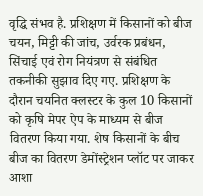वृद्धि संभव है. प्रशिक्षण में किसानों को बीज चयन, मिट्टी की जांच, उर्वरक प्रबंधन, सिंचाई एवं रोग नियंत्रण से संबंधित तकनीकी सुझाव दिए गए. प्रशिक्षण के दौरान चयनित क्लस्टर के कुल 10 किसानों को कृषि मेपर ऐप के माध्यम से बीज वितरण किया गया. शेष किसानों के बीच बीज का वितरण डेमोंस्ट्रेशन प्लॉट पर जाकर आशा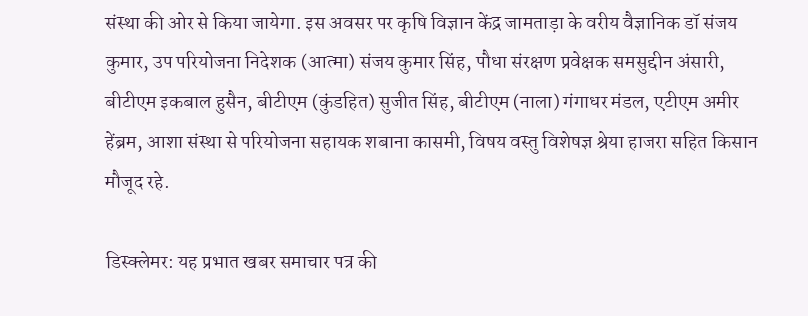संस्था की ओर से किया जायेगा. इस अवसर पर कृषि विज्ञान केंद्र जामताड़ा के वरीय वैज्ञानिक डॉ संजय कुमार, उप परियोजना निदेशक (आत्मा) संजय कुमार सिंह, पौधा संरक्षण प्रवेक्षक समसुद्दीन अंसारी, बीटीएम इकबाल हुसैन, बीटीएम (कुंडहित) सुजीत सिंह, बीटीएम (नाला) गंगाधर मंडल, एटीएम अमीर हेंब्रम, आशा संस्था से परियोजना सहायक शबाना कासमी, विषय वस्तु विशेषज्ञ श्रेया हाजरा सहित किसान मौजूद रहे.

डिस्क्लेमर: यह प्रभात खबर समाचार पत्र की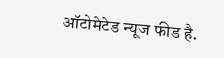ऑटोमेटेड न्यूज फीड है.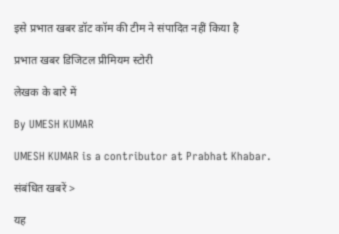इसे प्रभात खबर डॉट कॉम की टीम ने संपादित नहीं किया है

प्रभात खबर डिजिटल प्रीमियम स्टोरी

लेखक के बारे में

By UMESH KUMAR

UMESH KUMAR is a contributor at Prabhat Khabar.

संबंधित खबरें >

यह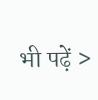भी पढ़ें >